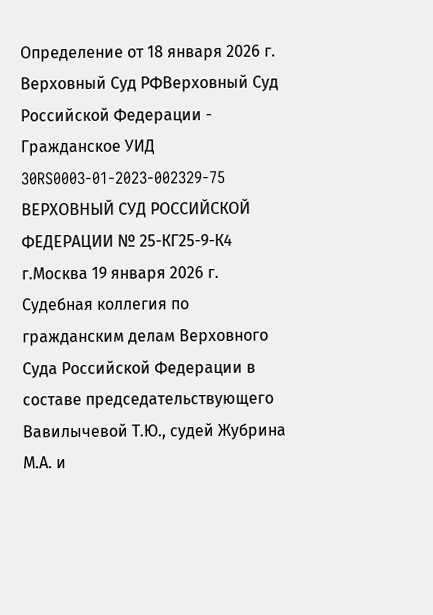Определение от 18 января 2026 г. Верховный Суд РФВерховный Суд Российской Федерации - Гражданское УИД 30RS0003-01-2023-002329-75 ВЕРХОВНЫЙ СУД РОССИЙСКОЙ ФЕДЕРАЦИИ № 25-КГ25-9-К4 г.Москва 19 января 2026 г. Судебная коллегия по гражданским делам Верховного Суда Российской Федерации в составе председательствующего Вавилычевой Т.Ю., судей Жубрина М.А. и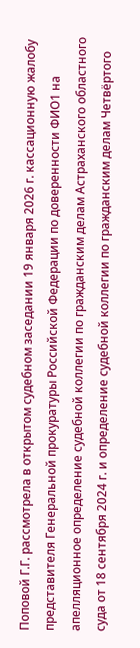Поповой Г.Г. рассмотрела в открытом судебном заседании 19 января 2026 г. кассационную жалобу представителя Генеральной прокуратуры Российской Федерации по доверенности ФИО1 на апелляционное определение судебной коллегии по гражданским делам Астраханского областного суда от 18 сентября 2024 г. и определение судебной коллегии по гражданским делам Четвёртого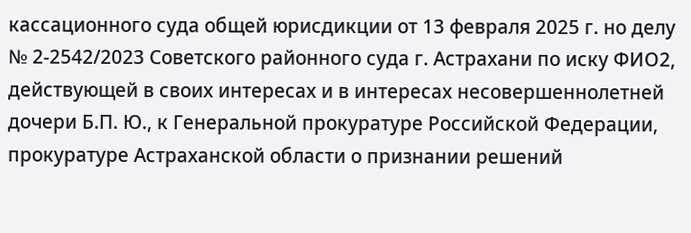кассационного суда общей юрисдикции от 13 февраля 2025 г. но делу № 2-2542/2023 Советского районного суда г. Астрахани по иску ФИО2, действующей в своих интересах и в интересах несовершеннолетней дочери Б.П. Ю., к Генеральной прокуратуре Российской Федерации, прокуратуре Астраханской области о признании решений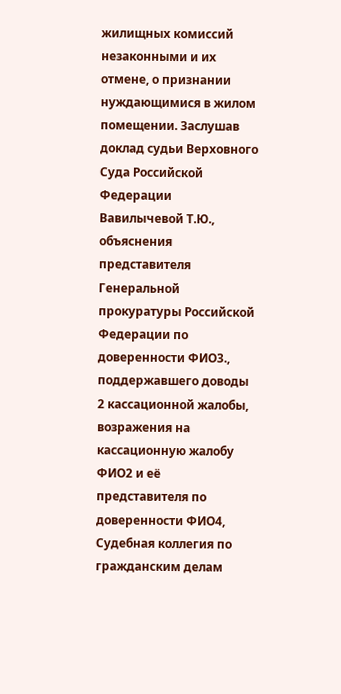жилищных комиссий незаконными и их отмене, о признании нуждающимися в жилом помещении. Заслушав доклад судьи Верховного Суда Российской Федерации Вавилычевой Т.Ю., объяснения представителя Генеральной прокуратуры Российской Федерации по доверенности ФИО3., поддержавшего доводы 2 кассационной жалобы, возражения на кассационную жалобу ФИО2 и её представителя по доверенности ФИО4, Судебная коллегия по гражданским делам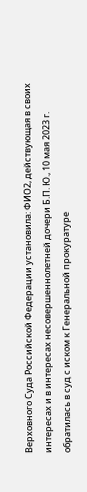Верховного Суда Российской Федерации установила: ФИО2, действующая в своих интересах и в интересах несовершеннолетней дочери Б.П. Ю., 10 мая 2023 г. обратилась в суд с иском к Генеральной прокуратуре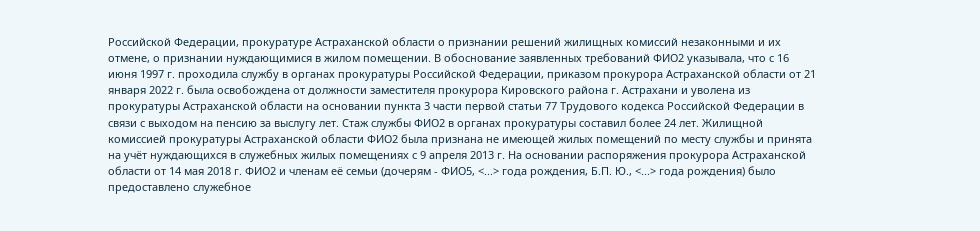Российской Федерации, прокуратуре Астраханской области о признании решений жилищных комиссий незаконными и их отмене, о признании нуждающимися в жилом помещении. В обоснование заявленных требований ФИО2 указывала, что с 16 июня 1997 г. проходила службу в органах прокуратуры Российской Федерации, приказом прокурора Астраханской области от 21 января 2022 г. была освобождена от должности заместителя прокурора Кировского района г. Астрахани и уволена из прокуратуры Астраханской области на основании пункта 3 части первой статьи 77 Трудового кодекса Российской Федерации в связи с выходом на пенсию за выслугу лет. Стаж службы ФИО2 в органах прокуратуры составил более 24 лет. Жилищной комиссией прокуратуры Астраханской области ФИО2 была признана не имеющей жилых помещений по месту службы и принята на учёт нуждающихся в служебных жилых помещениях с 9 апреля 2013 г. На основании распоряжения прокурора Астраханской области от 14 мая 2018 г. ФИО2 и членам её семьи (дочерям - ФИО5, <...> года рождения, Б.П. Ю., <...> года рождения) было предоставлено служебное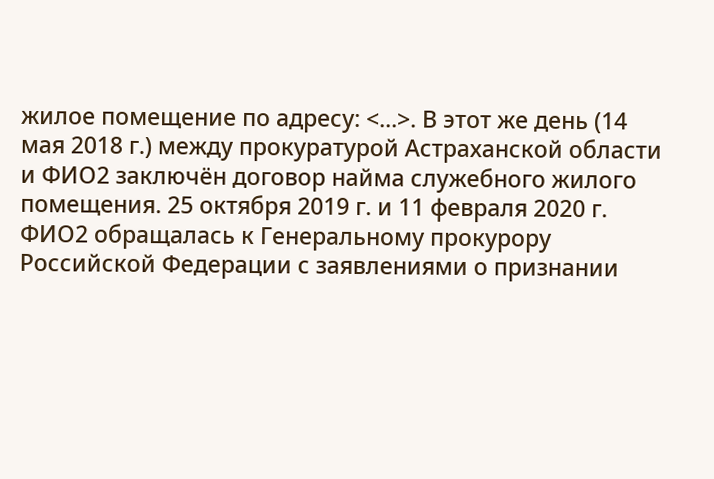жилое помещение по адресу: <...>. В этот же день (14 мая 2018 г.) между прокуратурой Астраханской области и ФИО2 заключён договор найма служебного жилого помещения. 25 октября 2019 г. и 11 февраля 2020 г. ФИО2 обращалась к Генеральному прокурору Российской Федерации с заявлениями о признании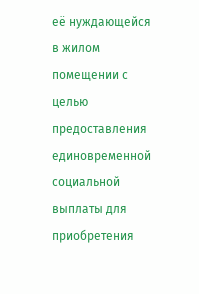её нуждающейся в жилом помещении с целью предоставления единовременной социальной выплаты для приобретения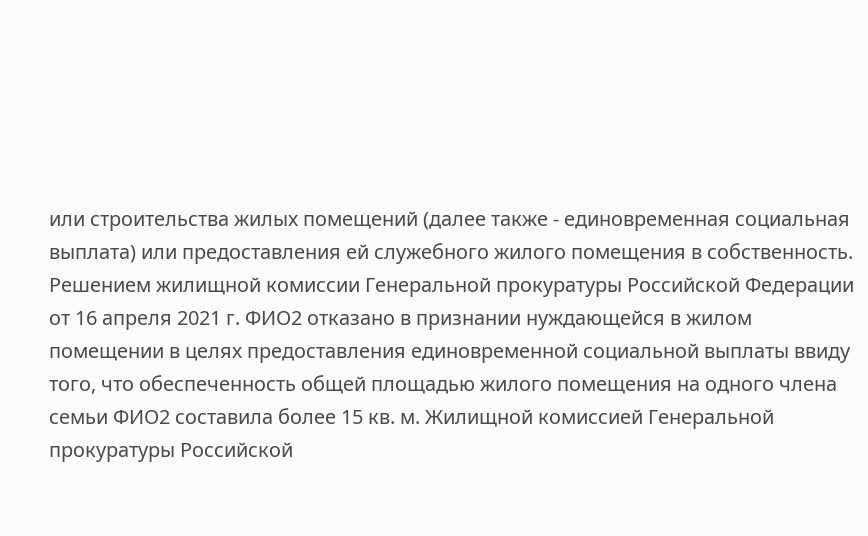или строительства жилых помещений (далее также - единовременная социальная выплата) или предоставления ей служебного жилого помещения в собственность. Решением жилищной комиссии Генеральной прокуратуры Российской Федерации от 16 апреля 2021 г. ФИО2 отказано в признании нуждающейся в жилом помещении в целях предоставления единовременной социальной выплаты ввиду того, что обеспеченность общей площадью жилого помещения на одного члена семьи ФИО2 составила более 15 кв. м. Жилищной комиссией Генеральной прокуратуры Российской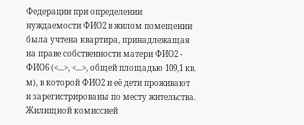Федерации при определении нуждаемости ФИО2 в жилом помещении была учтена квартира, принадлежащая на праве собственности матери ФИО2 - ФИО6 (<...>, <...>, общей площадью 109,1 кв. м), в которой ФИО2 и её дети проживают и зарегистрированы по месту жительства. Жилищной комиссией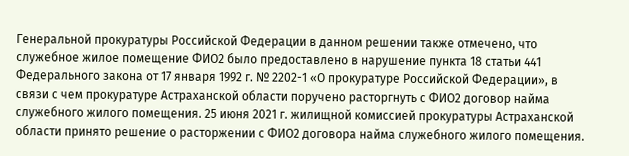Генеральной прокуратуры Российской Федерации в данном решении также отмечено, что служебное жилое помещение ФИО2 было предоставлено в нарушение пункта 18 статьи 441 Федерального закона от 17 января 1992 г. № 2202-1 «О прокуратуре Российской Федерации», в связи с чем прокуратуре Астраханской области поручено расторгнуть с ФИО2 договор найма служебного жилого помещения. 25 июня 2021 г. жилищной комиссией прокуратуры Астраханской области принято решение о расторжении с ФИО2 договора найма служебного жилого помещения.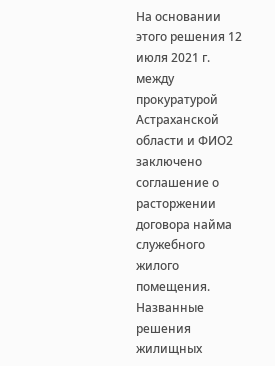На основании этого решения 12 июля 2021 г. между прокуратурой Астраханской области и ФИО2 заключено соглашение о расторжении договора найма служебного жилого помещения. Названные решения жилищных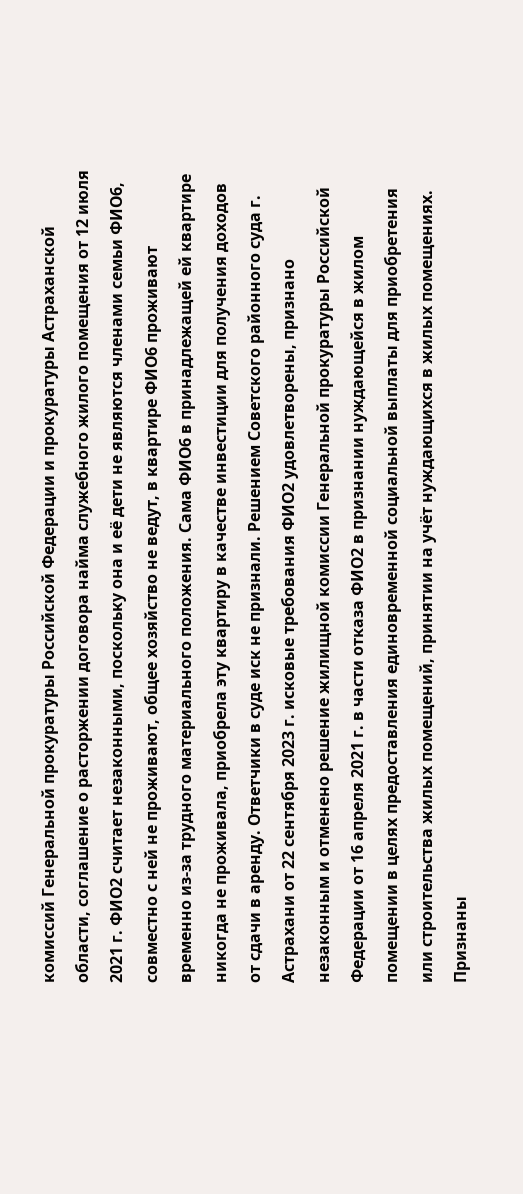комиссий Генеральной прокуратуры Российской Федерации и прокуратуры Астраханской области, соглашение о расторжении договора найма служебного жилого помещения от 12 июля 2021 г. ФИО2 считает незаконными, поскольку она и её дети не являются членами семьи ФИО6, совместно с ней не проживают, общее хозяйство не ведут, в квартире ФИО6 проживают временно из-за трудного материального положения. Сама ФИО6 в принадлежащей ей квартире никогда не проживала, приобрела эту квартиру в качестве инвестиции для получения доходов от сдачи в аренду. Ответчики в суде иск не признали. Решением Советского районного суда г. Астрахани от 22 сентября 2023 г. исковые требования ФИО2 удовлетворены, признано незаконным и отменено решение жилищной комиссии Генеральной прокуратуры Российской Федерации от 16 апреля 2021 г. в части отказа ФИО2 в признании нуждающейся в жилом помещении в целях предоставления единовременной социальной выплаты для приобретения или строительства жилых помещений, принятии на учёт нуждающихся в жилых помещениях. Признаны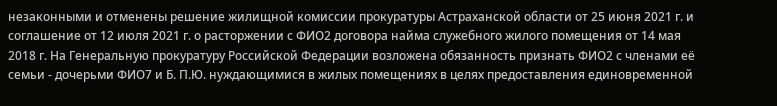незаконными и отменены решение жилищной комиссии прокуратуры Астраханской области от 25 июня 2021 г. и соглашение от 12 июля 2021 г. о расторжении с ФИО2 договора найма служебного жилого помещения от 14 мая 2018 г. На Генеральную прокуратуру Российской Федерации возложена обязанность признать ФИО2 с членами её семьи - дочерьми ФИО7 и Б. П.Ю. нуждающимися в жилых помещениях в целях предоставления единовременной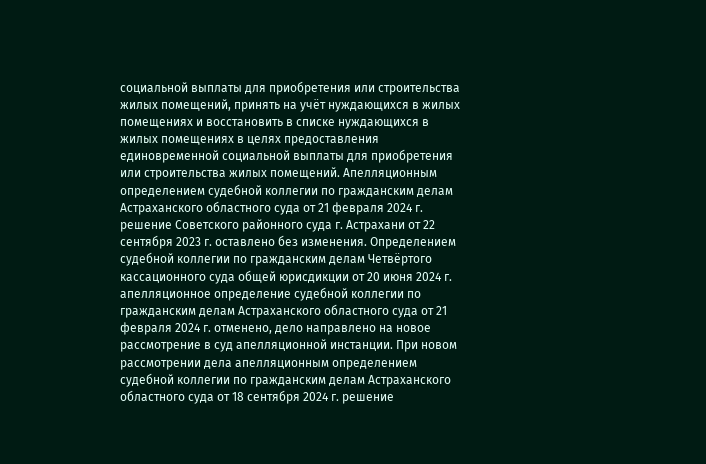социальной выплаты для приобретения или строительства жилых помещений, принять на учёт нуждающихся в жилых помещениях и восстановить в списке нуждающихся в жилых помещениях в целях предоставления единовременной социальной выплаты для приобретения или строительства жилых помещений. Апелляционным определением судебной коллегии по гражданским делам Астраханского областного суда от 21 февраля 2024 г. решение Советского районного суда г. Астрахани от 22 сентября 2023 г. оставлено без изменения. Определением судебной коллегии по гражданским делам Четвёртого кассационного суда общей юрисдикции от 20 июня 2024 г. апелляционное определение судебной коллегии по гражданским делам Астраханского областного суда от 21 февраля 2024 г. отменено, дело направлено на новое рассмотрение в суд апелляционной инстанции. При новом рассмотрении дела апелляционным определением судебной коллегии по гражданским делам Астраханского областного суда от 18 сентября 2024 г. решение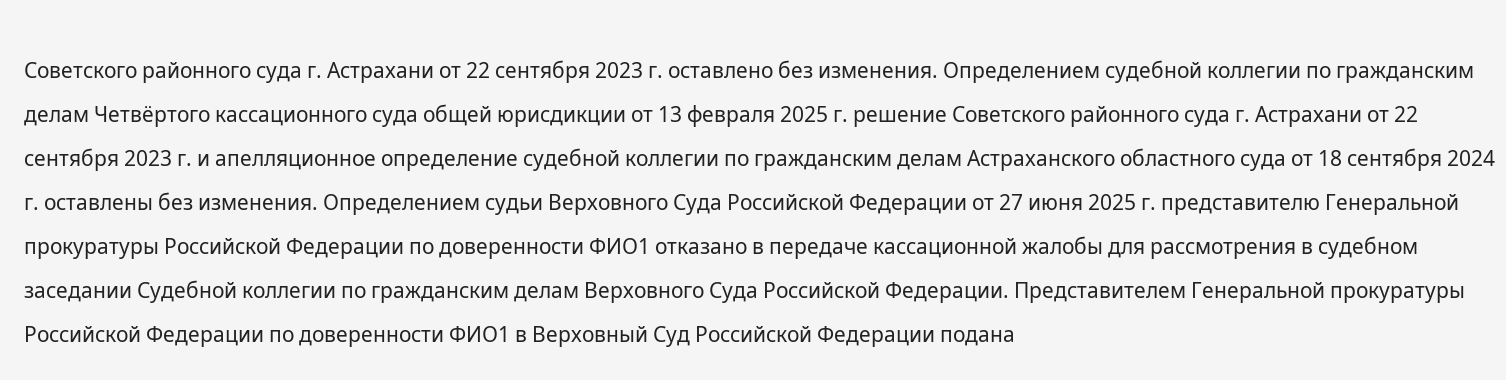Советского районного суда г. Астрахани от 22 сентября 2023 г. оставлено без изменения. Определением судебной коллегии по гражданским делам Четвёртого кассационного суда общей юрисдикции от 13 февраля 2025 г. решение Советского районного суда г. Астрахани от 22 сентября 2023 г. и апелляционное определение судебной коллегии по гражданским делам Астраханского областного суда от 18 сентября 2024 г. оставлены без изменения. Определением судьи Верховного Суда Российской Федерации от 27 июня 2025 г. представителю Генеральной прокуратуры Российской Федерации по доверенности ФИО1 отказано в передаче кассационной жалобы для рассмотрения в судебном заседании Судебной коллегии по гражданским делам Верховного Суда Российской Федерации. Представителем Генеральной прокуратуры Российской Федерации по доверенности ФИО1 в Верховный Суд Российской Федерации подана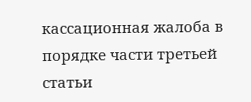кассационная жалоба в порядке части третьей статьи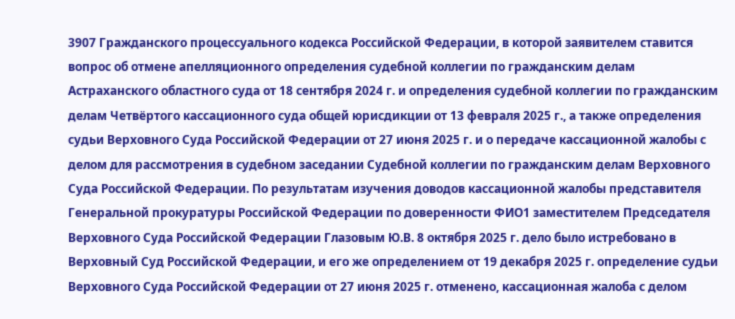3907 Гражданского процессуального кодекса Российской Федерации, в которой заявителем ставится вопрос об отмене апелляционного определения судебной коллегии по гражданским делам Астраханского областного суда от 18 сентября 2024 г. и определения судебной коллегии по гражданским делам Четвёртого кассационного суда общей юрисдикции от 13 февраля 2025 г., а также определения судьи Верховного Суда Российской Федерации от 27 июня 2025 г. и о передаче кассационной жалобы с делом для рассмотрения в судебном заседании Судебной коллегии по гражданским делам Верховного Суда Российской Федерации. По результатам изучения доводов кассационной жалобы представителя Генеральной прокуратуры Российской Федерации по доверенности ФИО1 заместителем Председателя Верховного Суда Российской Федерации Глазовым Ю.В. 8 октября 2025 г. дело было истребовано в Верховный Суд Российской Федерации, и его же определением от 19 декабря 2025 г. определение судьи Верховного Суда Российской Федерации от 27 июня 2025 г. отменено, кассационная жалоба с делом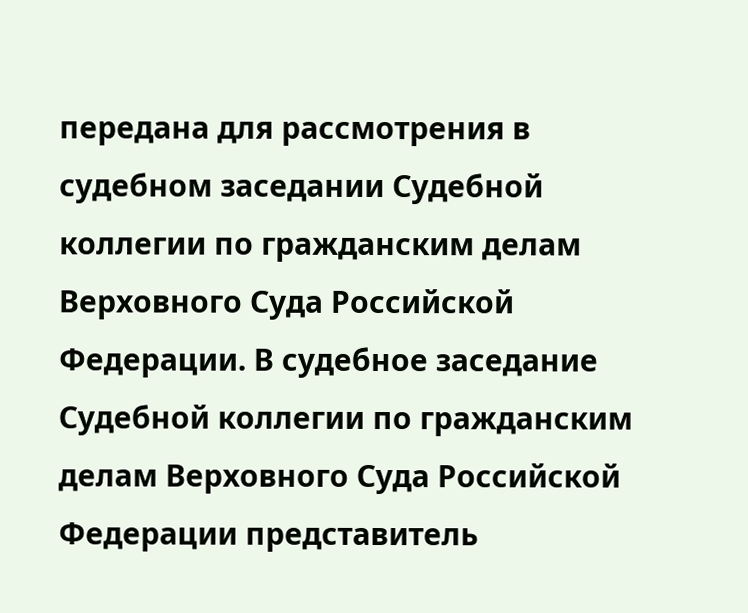передана для рассмотрения в судебном заседании Судебной коллегии по гражданским делам Верховного Суда Российской Федерации. В судебное заседание Судебной коллегии по гражданским делам Верховного Суда Российской Федерации представитель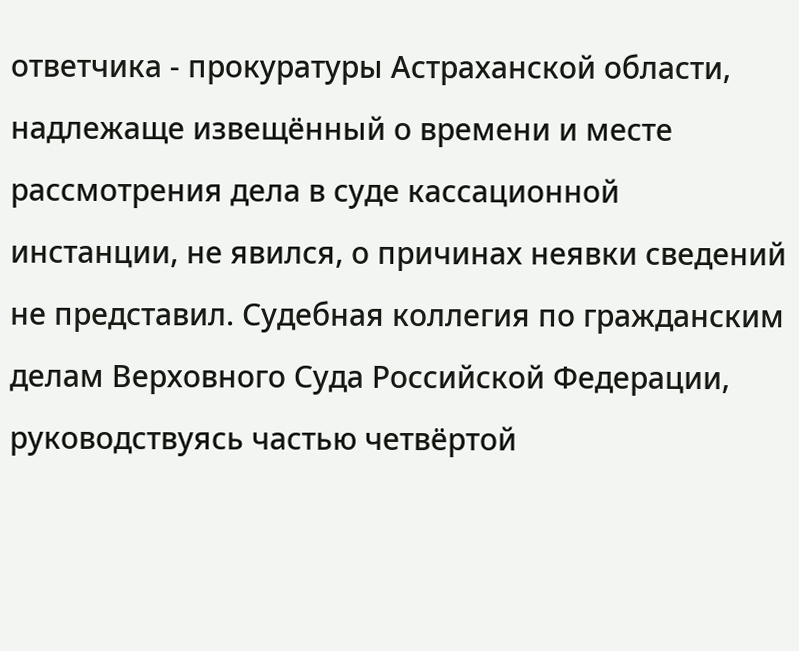ответчика - прокуратуры Астраханской области, надлежаще извещённый о времени и месте рассмотрения дела в суде кассационной инстанции, не явился, о причинах неявки сведений не представил. Судебная коллегия по гражданским делам Верховного Суда Российской Федерации, руководствуясь частью четвёртой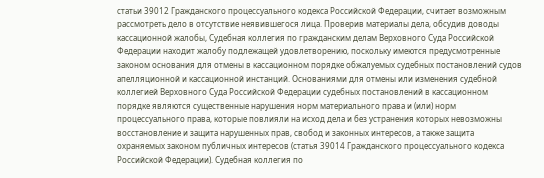статьи 39012 Гражданского процессуального кодекса Российской Федерации, считает возможным рассмотреть дело в отсутствие неявившегося лица. Проверив материалы дела, обсудив доводы кассационной жалобы, Судебная коллегия по гражданским делам Верховного Суда Российской Федерации находит жалобу подлежащей удовлетворению, поскольку имеются предусмотренные законом основания для отмены в кассационном порядке обжалуемых судебных постановлений судов апелляционной и кассационной инстанций. Основаниями для отмены или изменения судебной коллегией Верховного Суда Российской Федерации судебных постановлений в кассационном порядке являются существенные нарушения норм материального права и (или) норм процессуального права, которые повлияли на исход дела и без устранения которых невозможны восстановление и защита нарушенных прав, свобод и законных интересов, а также защита охраняемых законом публичных интересов (статья 39014 Гражданского процессуального кодекса Российской Федерации). Судебная коллегия по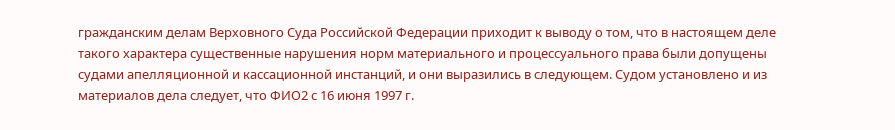гражданским делам Верховного Суда Российской Федерации приходит к выводу о том, что в настоящем деле такого характера существенные нарушения норм материального и процессуального права были допущены судами апелляционной и кассационной инстанций, и они выразились в следующем. Судом установлено и из материалов дела следует, что ФИО2 с 16 июня 1997 г.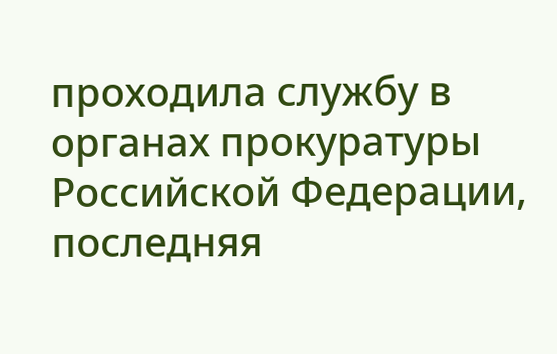проходила службу в органах прокуратуры Российской Федерации, последняя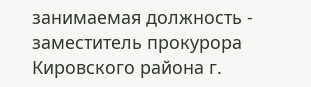занимаемая должность - заместитель прокурора Кировского района г.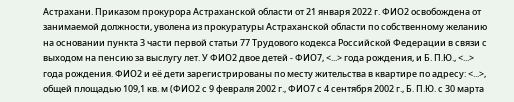Астрахани. Приказом прокурора Астраханской области от 21 января 2022 г. ФИО2 освобождена от занимаемой должности, уволена из прокуратуры Астраханской области по собственному желанию на основании пункта 3 части первой статьи 77 Трудового кодекса Российской Федерации в связи с выходом на пенсию за выслугу лет. У ФИО2 двое детей - ФИО7, <...> года рождения, и Б. П.Ю., <...> года рождения. ФИО2 и её дети зарегистрированы по месту жительства в квартире по адресу: <...>, общей площадью 109,1 кв. м (ФИО2 с 9 февраля 2002 г., ФИО7 с 4 сентября 2002 г., Б. П.Ю. с 30 марта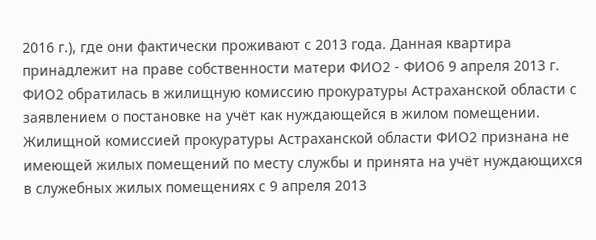2016 г.), где они фактически проживают с 2013 года. Данная квартира принадлежит на праве собственности матери ФИО2 - ФИО6 9 апреля 2013 г. ФИО2 обратилась в жилищную комиссию прокуратуры Астраханской области с заявлением о постановке на учёт как нуждающейся в жилом помещении. Жилищной комиссией прокуратуры Астраханской области ФИО2 признана не имеющей жилых помещений по месту службы и принята на учёт нуждающихся в служебных жилых помещениях с 9 апреля 2013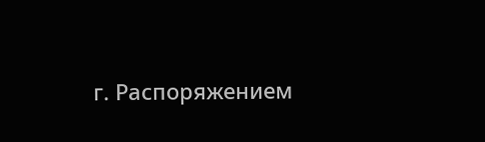г. Распоряжением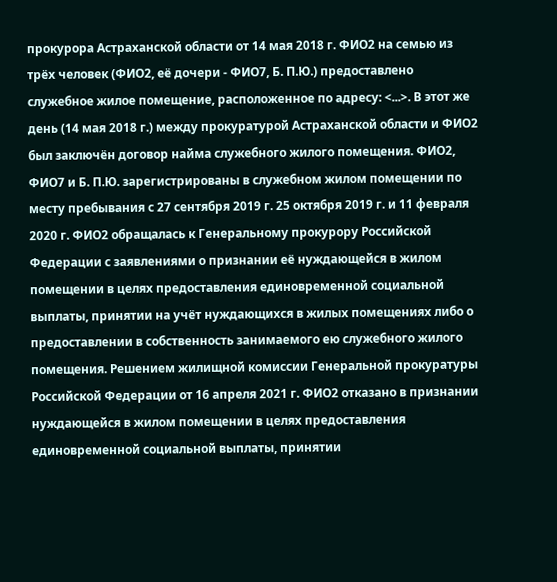прокурора Астраханской области от 14 мая 2018 г. ФИО2 на семью из трёх человек (ФИО2, её дочери - ФИО7, Б. П.Ю.) предоставлено служебное жилое помещение, расположенное по адресу: <...>. В этот же день (14 мая 2018 г.) между прокуратурой Астраханской области и ФИО2 был заключён договор найма служебного жилого помещения. ФИО2, ФИО7 и Б. П.Ю. зарегистрированы в служебном жилом помещении по месту пребывания с 27 сентября 2019 г. 25 октября 2019 г. и 11 февраля 2020 г. ФИО2 обращалась к Генеральному прокурору Российской Федерации с заявлениями о признании её нуждающейся в жилом помещении в целях предоставления единовременной социальной выплаты, принятии на учёт нуждающихся в жилых помещениях либо о предоставлении в собственность занимаемого ею служебного жилого помещения. Решением жилищной комиссии Генеральной прокуратуры Российской Федерации от 16 апреля 2021 г. ФИО2 отказано в признании нуждающейся в жилом помещении в целях предоставления единовременной социальной выплаты, принятии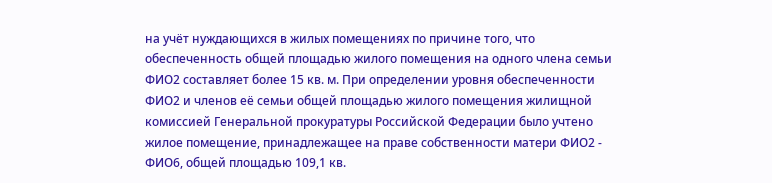на учёт нуждающихся в жилых помещениях по причине того, что обеспеченность общей площадью жилого помещения на одного члена семьи ФИО2 составляет более 15 кв. м. При определении уровня обеспеченности ФИО2 и членов её семьи общей площадью жилого помещения жилищной комиссией Генеральной прокуратуры Российской Федерации было учтено жилое помещение, принадлежащее на праве собственности матери ФИО2 - ФИО6, общей площадью 109,1 кв.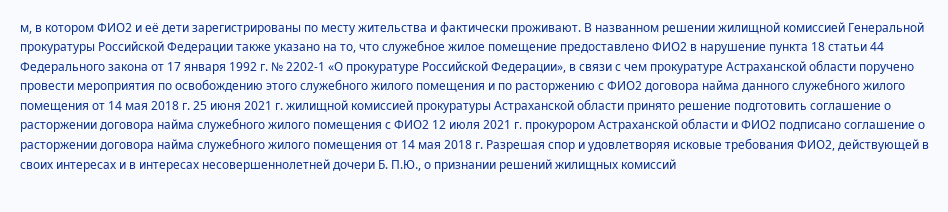м, в котором ФИО2 и её дети зарегистрированы по месту жительства и фактически проживают. В названном решении жилищной комиссией Генеральной прокуратуры Российской Федерации также указано на то, что служебное жилое помещение предоставлено ФИО2 в нарушение пункта 18 статьи 44 Федерального закона от 17 января 1992 г. № 2202-1 «О прокуратуре Российской Федерации», в связи с чем прокуратуре Астраханской области поручено провести мероприятия по освобождению этого служебного жилого помещения и по расторжению с ФИО2 договора найма данного служебного жилого помещения от 14 мая 2018 г. 25 июня 2021 г. жилищной комиссией прокуратуры Астраханской области принято решение подготовить соглашение о расторжении договора найма служебного жилого помещения с ФИО2 12 июля 2021 г. прокурором Астраханской области и ФИО2 подписано соглашение о расторжении договора найма служебного жилого помещения от 14 мая 2018 г. Разрешая спор и удовлетворяя исковые требования ФИО2, действующей в своих интересах и в интересах несовершеннолетней дочери Б. П.Ю., о признании решений жилищных комиссий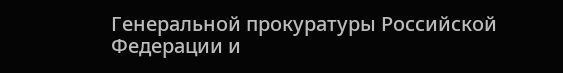Генеральной прокуратуры Российской Федерации и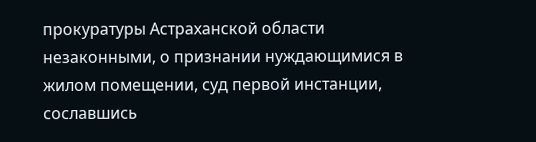прокуратуры Астраханской области незаконными, о признании нуждающимися в жилом помещении, суд первой инстанции, сославшись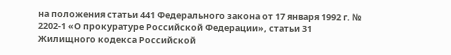на положения статьи 441 Федерального закона от 17 января 1992 г. № 2202-1 «О прокуратуре Российской Федерации», статьи 31 Жилищного кодекса Российской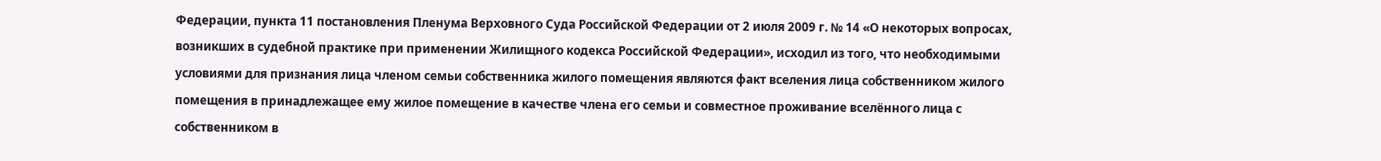Федерации, пункта 11 постановления Пленума Верховного Суда Российской Федерации от 2 июля 2009 г. № 14 «О некоторых вопросах, возникших в судебной практике при применении Жилищного кодекса Российской Федерации», исходил из того, что необходимыми условиями для признания лица членом семьи собственника жилого помещения являются факт вселения лица собственником жилого помещения в принадлежащее ему жилое помещение в качестве члена его семьи и совместное проживание вселённого лица с собственником в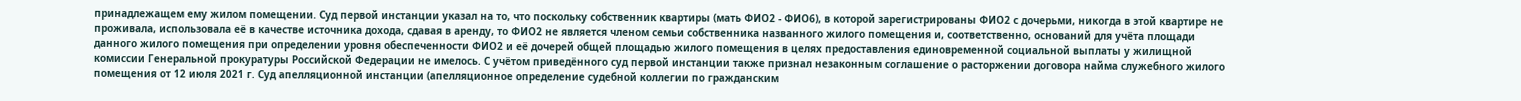принадлежащем ему жилом помещении. Суд первой инстанции указал на то, что поскольку собственник квартиры (мать ФИО2 - ФИО6), в которой зарегистрированы ФИО2 с дочерьми, никогда в этой квартире не проживала, использовала её в качестве источника дохода, сдавая в аренду, то ФИО2 не является членом семьи собственника названного жилого помещения и, соответственно, оснований для учёта площади данного жилого помещения при определении уровня обеспеченности ФИО2 и её дочерей общей площадью жилого помещения в целях предоставления единовременной социальной выплаты у жилищной комиссии Генеральной прокуратуры Российской Федерации не имелось. С учётом приведённого суд первой инстанции также признал незаконным соглашение о расторжении договора найма служебного жилого помещения от 12 июля 2021 г. Суд апелляционной инстанции (апелляционное определение судебной коллегии по гражданским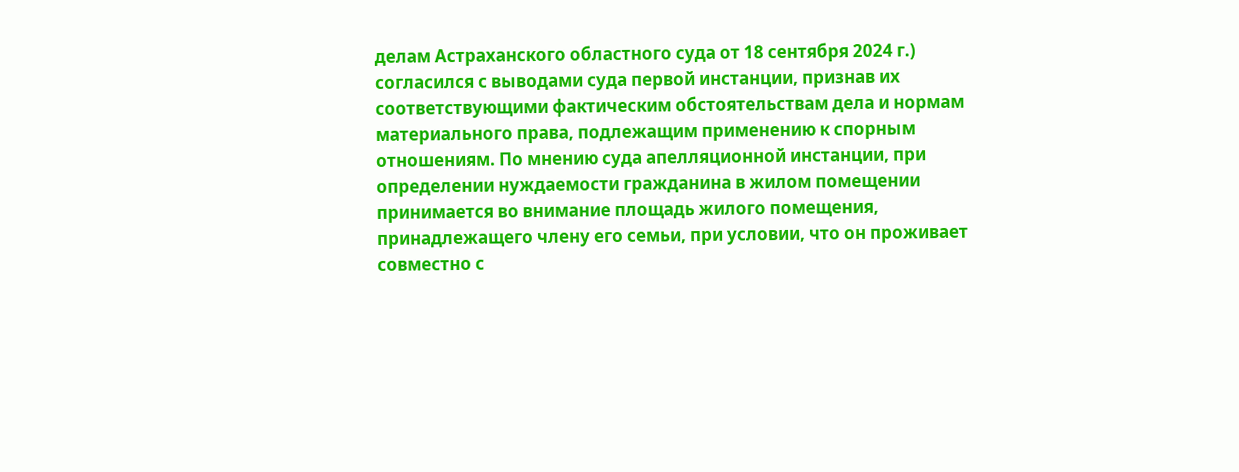делам Астраханского областного суда от 18 сентября 2024 г.) согласился с выводами суда первой инстанции, признав их соответствующими фактическим обстоятельствам дела и нормам материального права, подлежащим применению к спорным отношениям. По мнению суда апелляционной инстанции, при определении нуждаемости гражданина в жилом помещении принимается во внимание площадь жилого помещения, принадлежащего члену его семьи, при условии, что он проживает совместно с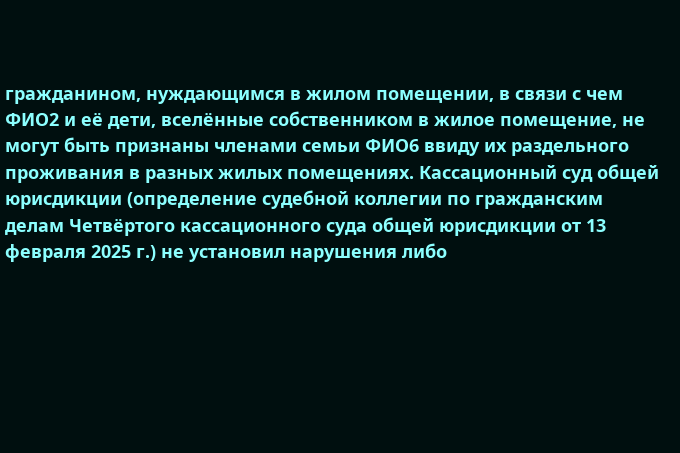гражданином, нуждающимся в жилом помещении, в связи с чем ФИО2 и её дети, вселённые собственником в жилое помещение, не могут быть признаны членами семьи ФИО6 ввиду их раздельного проживания в разных жилых помещениях. Кассационный суд общей юрисдикции (определение судебной коллегии по гражданским делам Четвёртого кассационного суда общей юрисдикции от 13 февраля 2025 г.) не установил нарушения либо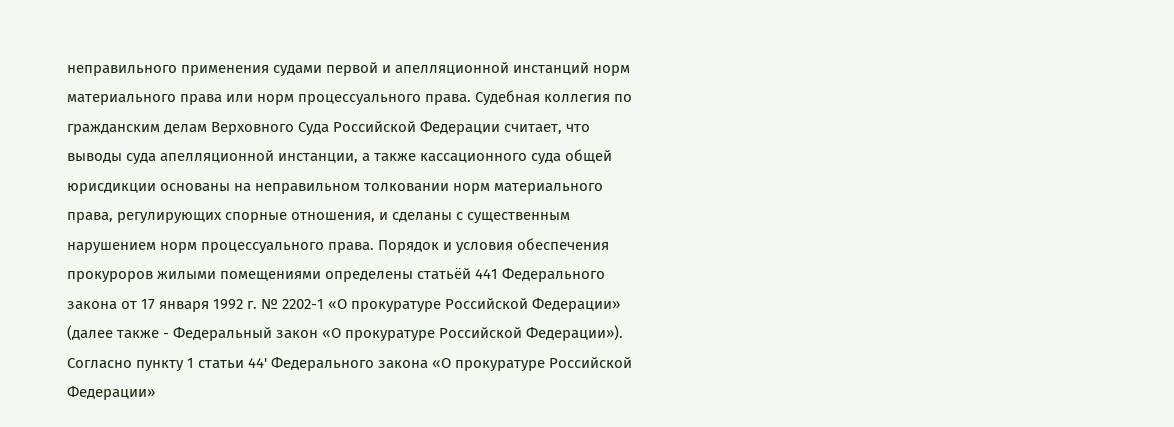неправильного применения судами первой и апелляционной инстанций норм материального права или норм процессуального права. Судебная коллегия по гражданским делам Верховного Суда Российской Федерации считает, что выводы суда апелляционной инстанции, а также кассационного суда общей юрисдикции основаны на неправильном толковании норм материального права, регулирующих спорные отношения, и сделаны с существенным нарушением норм процессуального права. Порядок и условия обеспечения прокуроров жилыми помещениями определены статьёй 441 Федерального закона от 17 января 1992 г. № 2202-1 «О прокуратуре Российской Федерации» (далее также - Федеральный закон «О прокуратуре Российской Федерации»). Согласно пункту 1 статьи 44' Федерального закона «О прокуратуре Российской Федерации»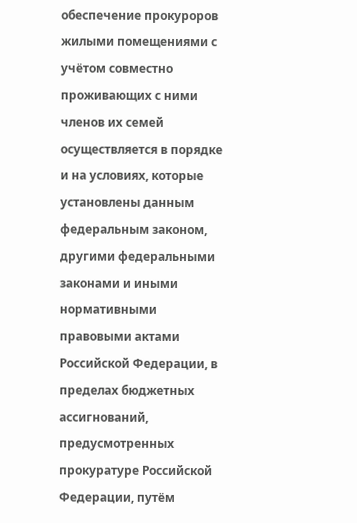обеспечение прокуроров жилыми помещениями с учётом совместно проживающих с ними членов их семей осуществляется в порядке и на условиях, которые установлены данным федеральным законом, другими федеральными законами и иными нормативными правовыми актами Российской Федерации, в пределах бюджетных ассигнований, предусмотренных прокуратуре Российской Федерации, путём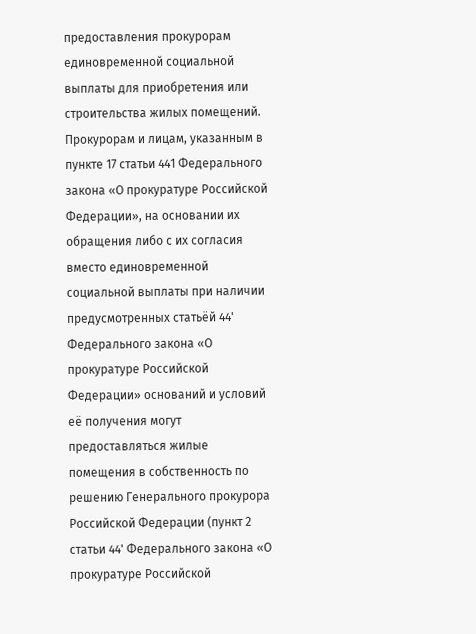предоставления прокурорам единовременной социальной выплаты для приобретения или строительства жилых помещений. Прокурорам и лицам, указанным в пункте 17 статьи 441 Федерального закона «О прокуратуре Российской Федерации», на основании их обращения либо с их согласия вместо единовременной социальной выплаты при наличии предусмотренных статьёй 44' Федерального закона «О прокуратуре Российской Федерации» оснований и условий её получения могут предоставляться жилые помещения в собственность по решению Генерального прокурора Российской Федерации (пункт 2 статьи 44' Федерального закона «О прокуратуре Российской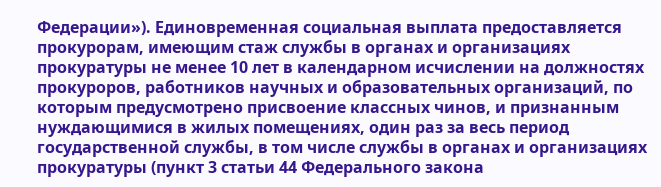Федерации»). Единовременная социальная выплата предоставляется прокурорам, имеющим стаж службы в органах и организациях прокуратуры не менее 10 лет в календарном исчислении на должностях прокуроров, работников научных и образовательных организаций, по которым предусмотрено присвоение классных чинов, и признанным нуждающимися в жилых помещениях, один раз за весь период государственной службы, в том числе службы в органах и организациях прокуратуры (пункт 3 статьи 44 Федерального закона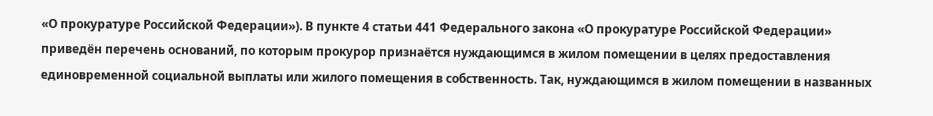«О прокуратуре Российской Федерации»). В пункте 4 статьи 441 Федерального закона «О прокуратуре Российской Федерации» приведён перечень оснований, по которым прокурор признаётся нуждающимся в жилом помещении в целях предоставления единовременной социальной выплаты или жилого помещения в собственность. Так, нуждающимся в жилом помещении в названных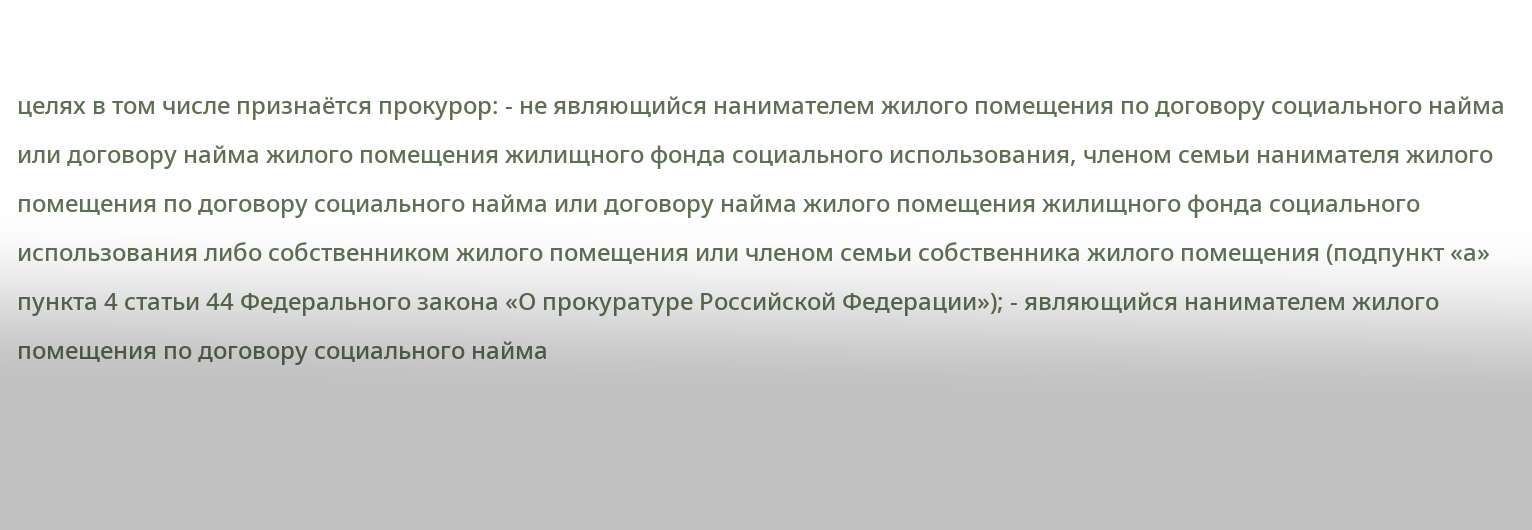целях в том числе признаётся прокурор: - не являющийся нанимателем жилого помещения по договору социального найма или договору найма жилого помещения жилищного фонда социального использования, членом семьи нанимателя жилого помещения по договору социального найма или договору найма жилого помещения жилищного фонда социального использования либо собственником жилого помещения или членом семьи собственника жилого помещения (подпункт «а» пункта 4 статьи 44 Федерального закона «О прокуратуре Российской Федерации»); - являющийся нанимателем жилого помещения по договору социального найма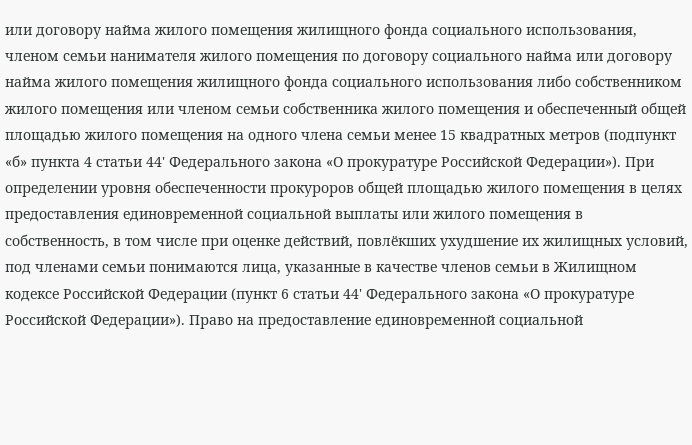или договору найма жилого помещения жилищного фонда социального использования, членом семьи нанимателя жилого помещения по договору социального найма или договору найма жилого помещения жилищного фонда социального использования либо собственником жилого помещения или членом семьи собственника жилого помещения и обеспеченный общей площадью жилого помещения на одного члена семьи менее 15 квадратных метров (подпункт «б» пункта 4 статьи 44' Федерального закона «О прокуратуре Российской Федерации»). При определении уровня обеспеченности прокуроров общей площадью жилого помещения в целях предоставления единовременной социальной выплаты или жилого помещения в собственность, в том числе при оценке действий, повлёкших ухудшение их жилищных условий, под членами семьи понимаются лица, указанные в качестве членов семьи в Жилищном кодексе Российской Федерации (пункт 6 статьи 44' Федерального закона «О прокуратуре Российской Федерации»). Право на предоставление единовременной социальной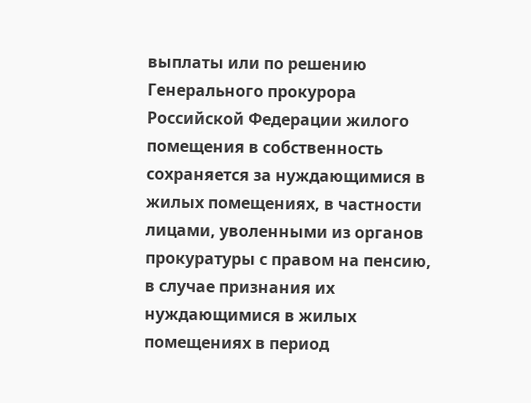выплаты или по решению Генерального прокурора Российской Федерации жилого помещения в собственность сохраняется за нуждающимися в жилых помещениях, в частности лицами, уволенными из органов прокуратуры с правом на пенсию, в случае признания их нуждающимися в жилых помещениях в период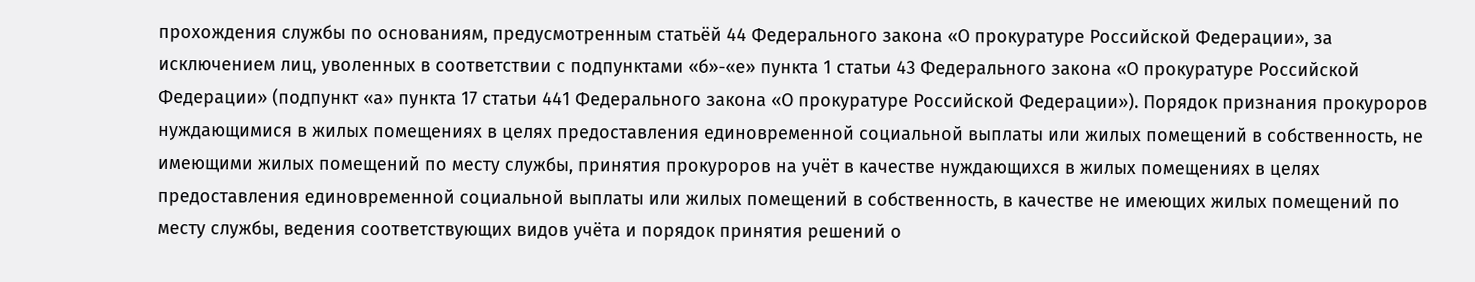прохождения службы по основаниям, предусмотренным статьёй 44 Федерального закона «О прокуратуре Российской Федерации», за исключением лиц, уволенных в соответствии с подпунктами «б»-«е» пункта 1 статьи 43 Федерального закона «О прокуратуре Российской Федерации» (подпункт «а» пункта 17 статьи 441 Федерального закона «О прокуратуре Российской Федерации»). Порядок признания прокуроров нуждающимися в жилых помещениях в целях предоставления единовременной социальной выплаты или жилых помещений в собственность, не имеющими жилых помещений по месту службы, принятия прокуроров на учёт в качестве нуждающихся в жилых помещениях в целях предоставления единовременной социальной выплаты или жилых помещений в собственность, в качестве не имеющих жилых помещений по месту службы, ведения соответствующих видов учёта и порядок принятия решений о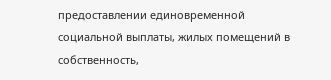предоставлении единовременной социальной выплаты, жилых помещений в собственность,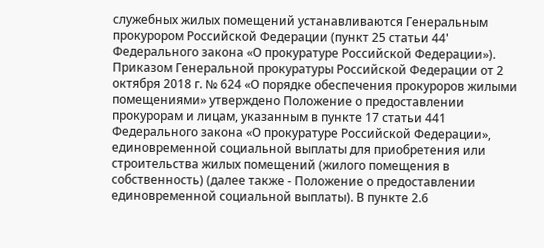служебных жилых помещений устанавливаются Генеральным прокурором Российской Федерации (пункт 25 статьи 44' Федерального закона «О прокуратуре Российской Федерации»). Приказом Генеральной прокуратуры Российской Федерации от 2 октября 2018 г. № 624 «О порядке обеспечения прокуроров жилыми помещениями» утверждено Положение о предоставлении прокурорам и лицам, указанным в пункте 17 статьи 441 Федерального закона «О прокуратуре Российской Федерации», единовременной социальной выплаты для приобретения или строительства жилых помещений (жилого помещения в собственность) (далее также - Положение о предоставлении единовременной социальной выплаты). В пункте 2.6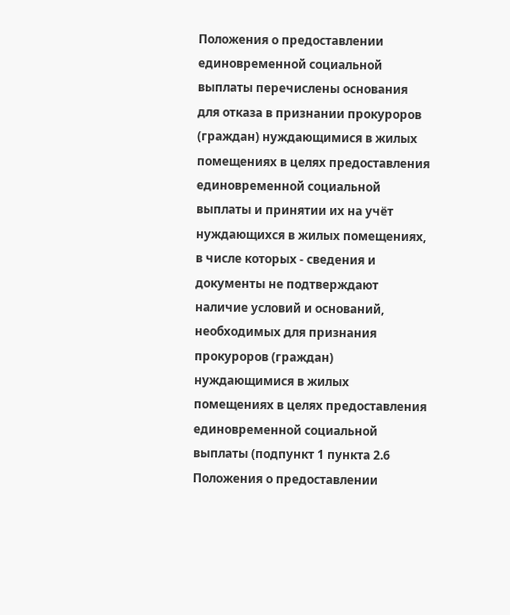Положения о предоставлении единовременной социальной выплаты перечислены основания для отказа в признании прокуроров (граждан) нуждающимися в жилых помещениях в целях предоставления единовременной социальной выплаты и принятии их на учёт нуждающихся в жилых помещениях, в числе которых - сведения и документы не подтверждают наличие условий и оснований, необходимых для признания прокуроров (граждан) нуждающимися в жилых помещениях в целях предоставления единовременной социальной выплаты (подпункт 1 пункта 2.6 Положения о предоставлении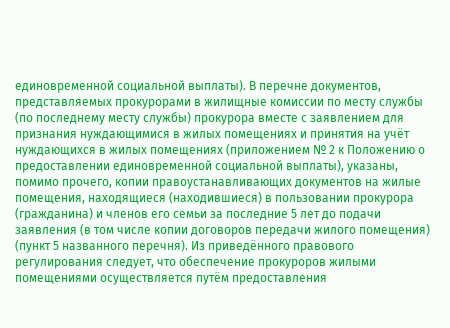единовременной социальной выплаты). В перечне документов, представляемых прокурорами в жилищные комиссии по месту службы (по последнему месту службы) прокурора вместе с заявлением для признания нуждающимися в жилых помещениях и принятия на учёт нуждающихся в жилых помещениях (приложением № 2 к Положению о предоставлении единовременной социальной выплаты), указаны, помимо прочего, копии правоустанавливающих документов на жилые помещения, находящиеся (находившиеся) в пользовании прокурора (гражданина) и членов его семьи за последние 5 лет до подачи заявления (в том числе копии договоров передачи жилого помещения) (пункт 5 названного перечня). Из приведённого правового регулирования следует, что обеспечение прокуроров жилыми помещениями осуществляется путём предоставления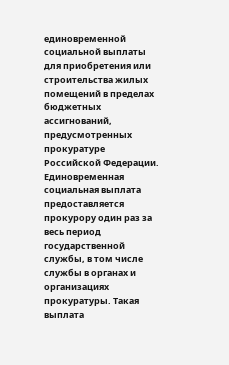единовременной социальной выплаты для приобретения или строительства жилых помещений в пределах бюджетных ассигнований, предусмотренных прокуратуре Российской Федерации. Единовременная социальная выплата предоставляется прокурору один раз за весь период государственной службы, в том числе службы в органах и организациях прокуратуры. Такая выплата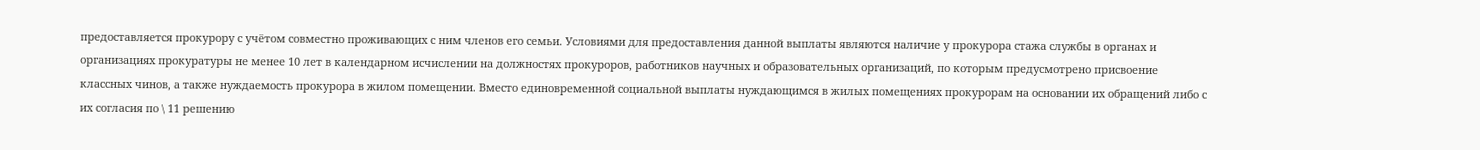предоставляется прокурору с учётом совместно проживающих с ним членов его семьи. Условиями для предоставления данной выплаты являются наличие у прокурора стажа службы в органах и организациях прокуратуры не менее 10 лет в календарном исчислении на должностях прокуроров, работников научных и образовательных организаций, по которым предусмотрено присвоение классных чинов, а также нуждаемость прокурора в жилом помещении. Вместо единовременной социальной выплаты нуждающимся в жилых помещениях прокурорам на основании их обращений либо с их согласия по \ 11 решению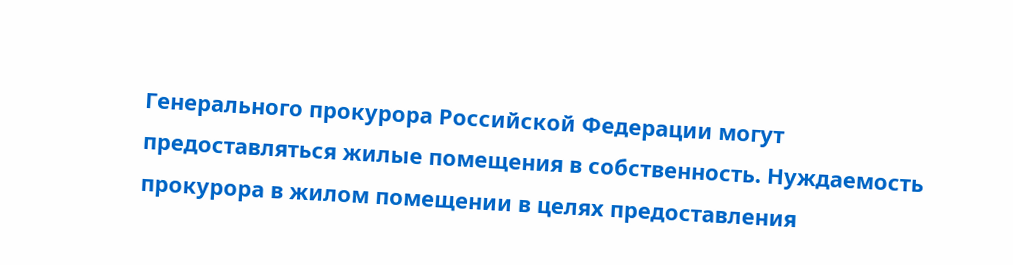Генерального прокурора Российской Федерации могут предоставляться жилые помещения в собственность. Нуждаемость прокурора в жилом помещении в целях предоставления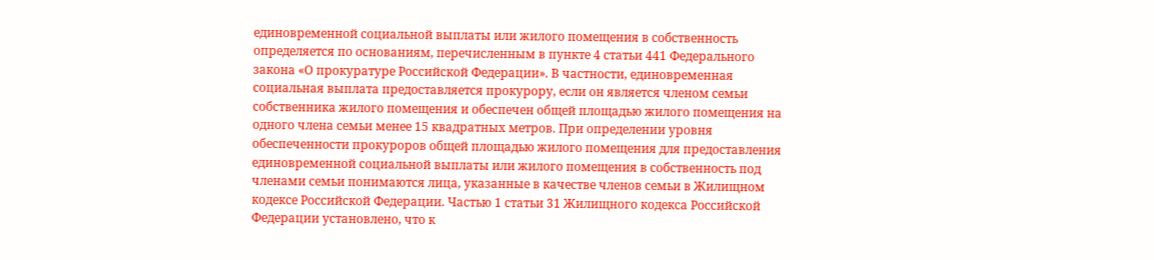единовременной социальной выплаты или жилого помещения в собственность определяется по основаниям, перечисленным в пункте 4 статьи 441 Федерального закона «О прокуратуре Российской Федерации». В частности, единовременная социальная выплата предоставляется прокурору, если он является членом семьи собственника жилого помещения и обеспечен общей площадью жилого помещения на одного члена семьи менее 15 квадратных метров. При определении уровня обеспеченности прокуроров общей площадью жилого помещения для предоставления единовременной социальной выплаты или жилого помещения в собственность под членами семьи понимаются лица, указанные в качестве членов семьи в Жилищном кодексе Российской Федерации. Частью 1 статьи 31 Жилищного кодекса Российской Федерации установлено, что к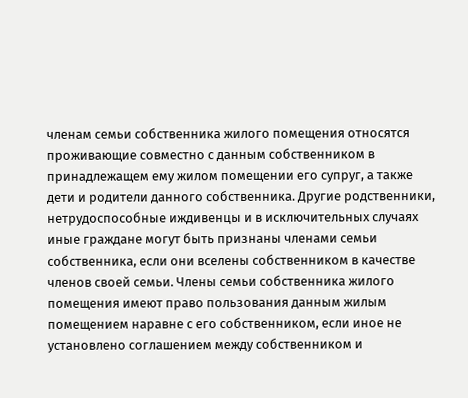членам семьи собственника жилого помещения относятся проживающие совместно с данным собственником в принадлежащем ему жилом помещении его супруг, а также дети и родители данного собственника. Другие родственники, нетрудоспособные иждивенцы и в исключительных случаях иные граждане могут быть признаны членами семьи собственника, если они вселены собственником в качестве членов своей семьи. Члены семьи собственника жилого помещения имеют право пользования данным жилым помещением наравне с его собственником, если иное не установлено соглашением между собственником и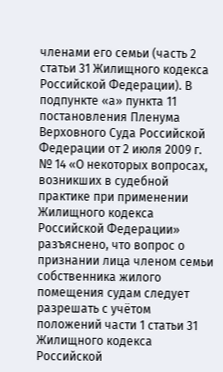членами его семьи (часть 2 статьи 31 Жилищного кодекса Российской Федерации). В подпункте «а» пункта 11 постановления Пленума Верховного Суда Российской Федерации от 2 июля 2009 г. № 14 «О некоторых вопросах, возникших в судебной практике при применении Жилищного кодекса Российской Федерации» разъяснено, что вопрос о признании лица членом семьи собственника жилого помещения судам следует разрешать с учётом положений части 1 статьи 31 Жилищного кодекса Российской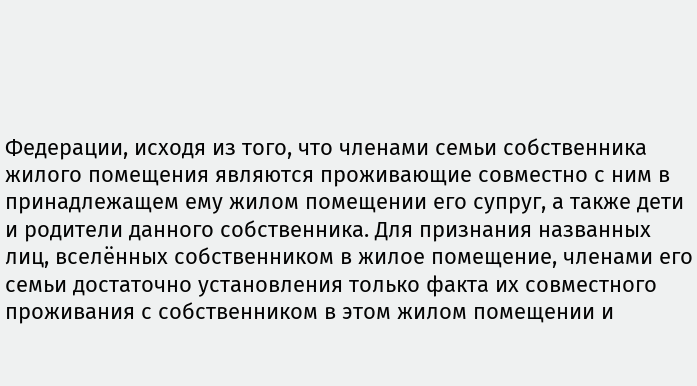Федерации, исходя из того, что членами семьи собственника жилого помещения являются проживающие совместно с ним в принадлежащем ему жилом помещении его супруг, а также дети и родители данного собственника. Для признания названных лиц, вселённых собственником в жилое помещение, членами его семьи достаточно установления только факта их совместного проживания с собственником в этом жилом помещении и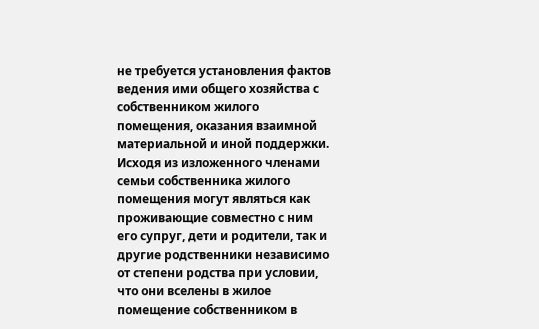не требуется установления фактов ведения ими общего хозяйства с собственником жилого помещения, оказания взаимной материальной и иной поддержки. Исходя из изложенного членами семьи собственника жилого помещения могут являться как проживающие совместно с ним его супруг, дети и родители, так и другие родственники независимо от степени родства при условии, что они вселены в жилое помещение собственником в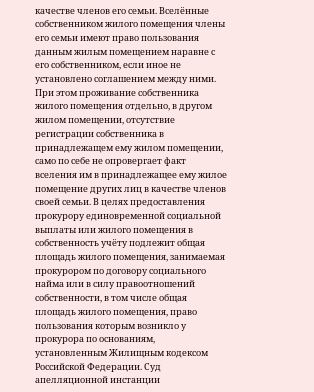качестве членов его семьи. Вселённые собственником жилого помещения члены его семьи имеют право пользования данным жилым помещением наравне с его собственником, если иное не установлено соглашением между ними. При этом проживание собственника жилого помещения отдельно, в другом жилом помещении, отсутствие регистрации собственника в принадлежащем ему жилом помещении, само по себе не опровергает факт вселения им в принадлежащее ему жилое помещение других лиц в качестве членов своей семьи. В целях предоставления прокурору единовременной социальной выплаты или жилого помещения в собственность учёту подлежит общая площадь жилого помещения, занимаемая прокурором по договору социального найма или в силу правоотношений собственности, в том числе общая площадь жилого помещения, право пользования которым возникло у прокурора по основаниям, установленным Жилищным кодексом Российской Федерации. Суд апелляционной инстанции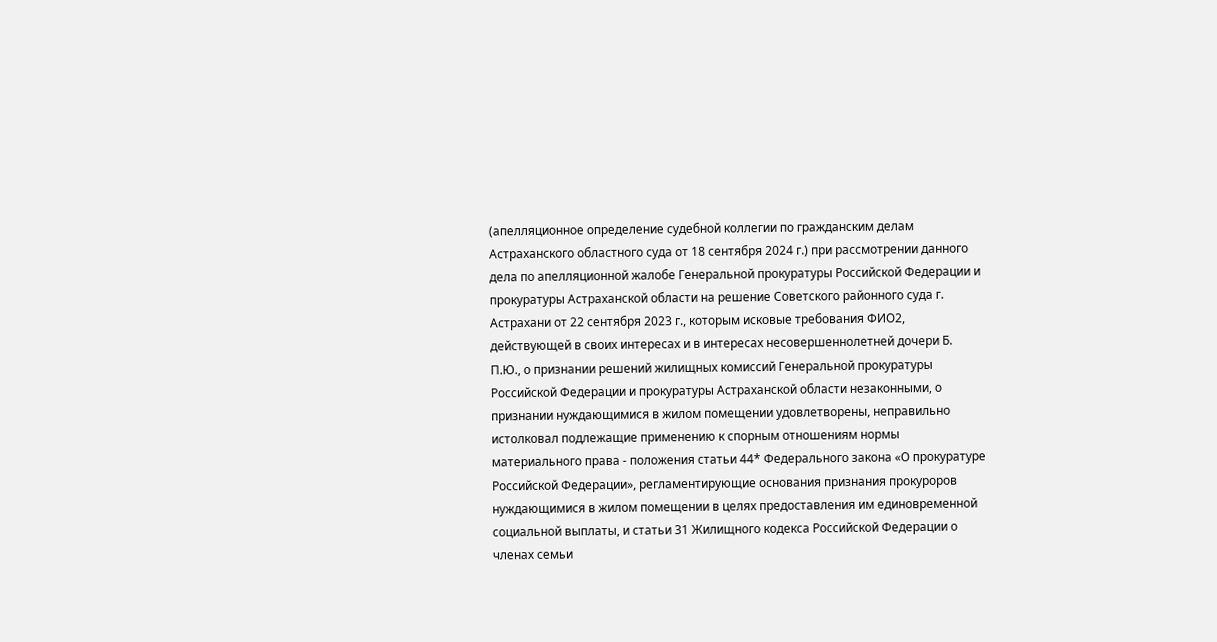(апелляционное определение судебной коллегии по гражданским делам Астраханского областного суда от 18 сентября 2024 г.) при рассмотрении данного дела по апелляционной жалобе Генеральной прокуратуры Российской Федерации и прокуратуры Астраханской области на решение Советского районного суда г. Астрахани от 22 сентября 2023 г., которым исковые требования ФИО2, действующей в своих интересах и в интересах несовершеннолетней дочери Б. П.Ю., о признании решений жилищных комиссий Генеральной прокуратуры Российской Федерации и прокуратуры Астраханской области незаконными, о признании нуждающимися в жилом помещении удовлетворены, неправильно истолковал подлежащие применению к спорным отношениям нормы материального права - положения статьи 44* Федерального закона «О прокуратуре Российской Федерации», регламентирующие основания признания прокуроров нуждающимися в жилом помещении в целях предоставления им единовременной социальной выплаты, и статьи 31 Жилищного кодекса Российской Федерации о членах семьи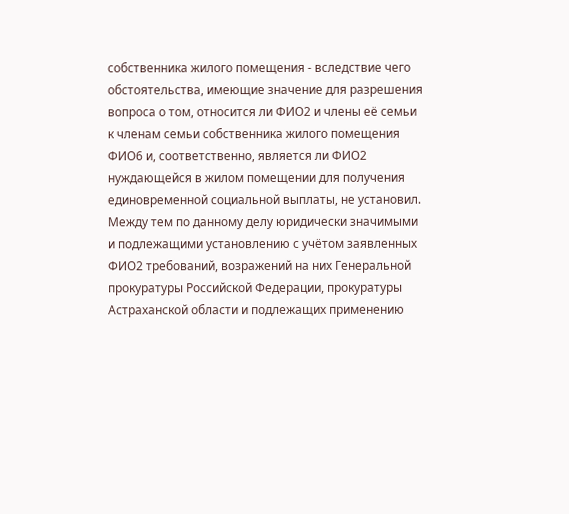собственника жилого помещения - вследствие чего обстоятельства, имеющие значение для разрешения вопроса о том, относится ли ФИО2 и члены её семьи к членам семьи собственника жилого помещения ФИО6 и, соответственно, является ли ФИО2 нуждающейся в жилом помещении для получения единовременной социальной выплаты, не установил. Между тем по данному делу юридически значимыми и подлежащими установлению с учётом заявленных ФИО2 требований, возражений на них Генеральной прокуратуры Российской Федерации, прокуратуры Астраханской области и подлежащих применению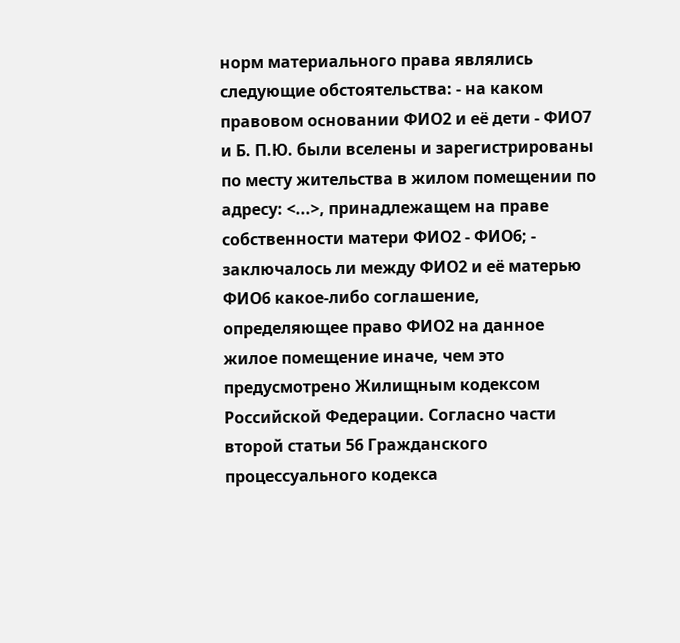норм материального права являлись следующие обстоятельства: - на каком правовом основании ФИО2 и её дети - ФИО7 и Б. П.Ю. были вселены и зарегистрированы по месту жительства в жилом помещении по адресу: <...>, принадлежащем на праве собственности матери ФИО2 - ФИО6; - заключалось ли между ФИО2 и её матерью ФИО6 какое-либо соглашение, определяющее право ФИО2 на данное жилое помещение иначе, чем это предусмотрено Жилищным кодексом Российской Федерации. Согласно части второй статьи 56 Гражданского процессуального кодекса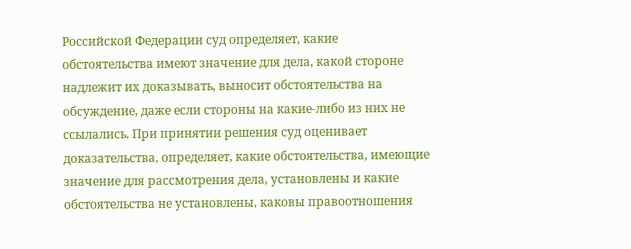Российской Федерации суд определяет, какие обстоятельства имеют значение для дела, какой стороне надлежит их доказывать, выносит обстоятельства на обсуждение, даже если стороны на какие-либо из них не ссылались. При принятии решения суд оценивает доказательства, определяет, какие обстоятельства, имеющие значение для рассмотрения дела, установлены и какие обстоятельства не установлены, каковы правоотношения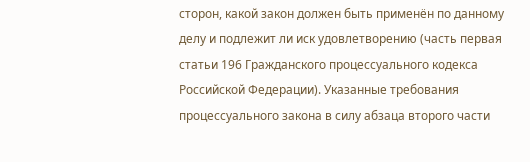сторон, какой закон должен быть применён по данному делу и подлежит ли иск удовлетворению (часть первая статьи 196 Гражданского процессуального кодекса Российской Федерации). Указанные требования процессуального закона в силу абзаца второго части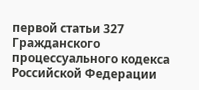первой статьи 327 Гражданского процессуального кодекса Российской Федерации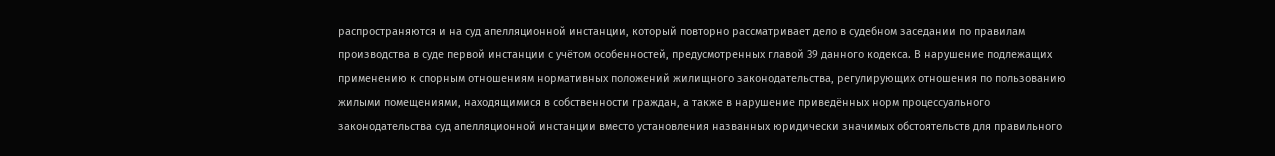распространяются и на суд апелляционной инстанции, который повторно рассматривает дело в судебном заседании по правилам производства в суде первой инстанции с учётом особенностей, предусмотренных главой 39 данного кодекса. В нарушение подлежащих применению к спорным отношениям нормативных положений жилищного законодательства, регулирующих отношения по пользованию жилыми помещениями, находящимися в собственности граждан, а также в нарушение приведённых норм процессуального законодательства суд апелляционной инстанции вместо установления названных юридически значимых обстоятельств для правильного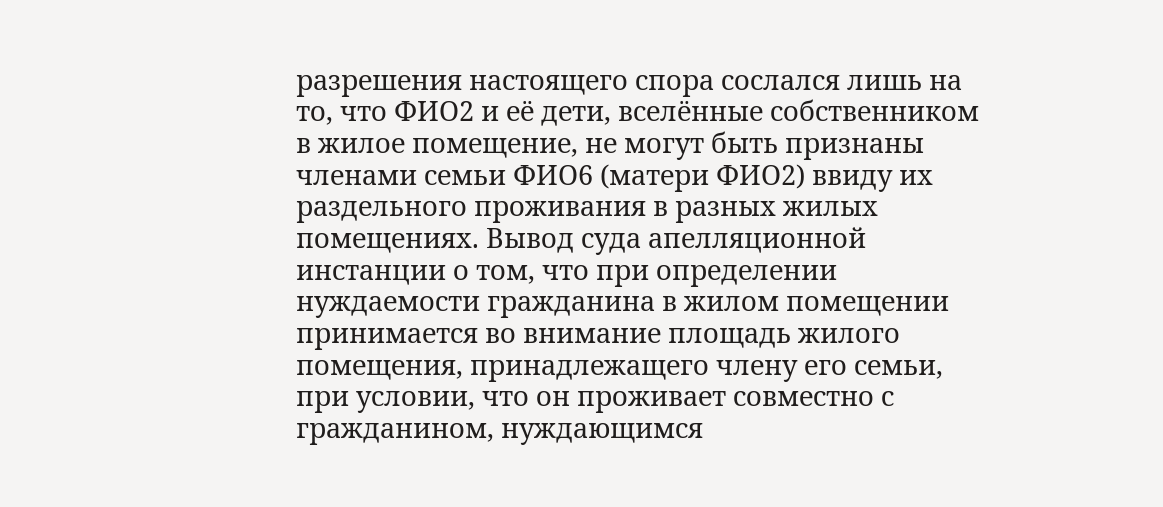разрешения настоящего спора сослался лишь на то, что ФИО2 и её дети, вселённые собственником в жилое помещение, не могут быть признаны членами семьи ФИО6 (матери ФИО2) ввиду их раздельного проживания в разных жилых помещениях. Вывод суда апелляционной инстанции о том, что при определении нуждаемости гражданина в жилом помещении принимается во внимание площадь жилого помещения, принадлежащего члену его семьи, при условии, что он проживает совместно с гражданином, нуждающимся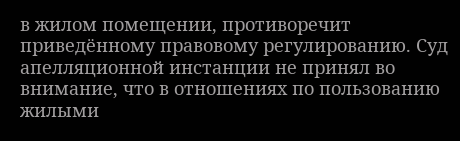в жилом помещении, противоречит приведённому правовому регулированию. Суд апелляционной инстанции не принял во внимание, что в отношениях по пользованию жилыми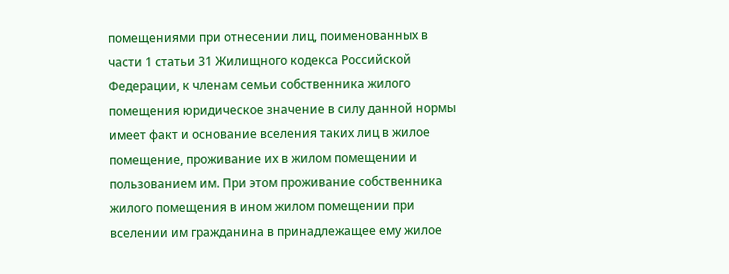помещениями при отнесении лиц, поименованных в части 1 статьи 31 Жилищного кодекса Российской Федерации, к членам семьи собственника жилого помещения юридическое значение в силу данной нормы имеет факт и основание вселения таких лиц в жилое помещение, проживание их в жилом помещении и пользованием им. При этом проживание собственника жилого помещения в ином жилом помещении при вселении им гражданина в принадлежащее ему жилое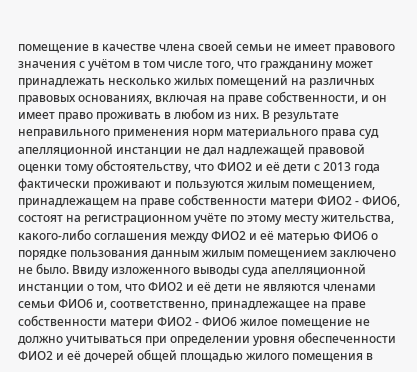помещение в качестве члена своей семьи не имеет правового значения с учётом в том числе того, что гражданину может принадлежать несколько жилых помещений на различных правовых основаниях, включая на праве собственности, и он имеет право проживать в любом из них. В результате неправильного применения норм материального права суд апелляционной инстанции не дал надлежащей правовой оценки тому обстоятельству, что ФИО2 и её дети с 2013 года фактически проживают и пользуются жилым помещением, принадлежащем на праве собственности матери ФИО2 - ФИО6, состоят на регистрационном учёте по этому месту жительства, какого-либо соглашения между ФИО2 и её матерью ФИО6 о порядке пользования данным жилым помещением заключено не было. Ввиду изложенного выводы суда апелляционной инстанции о том, что ФИО2 и её дети не являются членами семьи ФИО6 и, соответственно, принадлежащее на праве собственности матери ФИО2 - ФИО6 жилое помещение не должно учитываться при определении уровня обеспеченности ФИО2 и её дочерей общей площадью жилого помещения в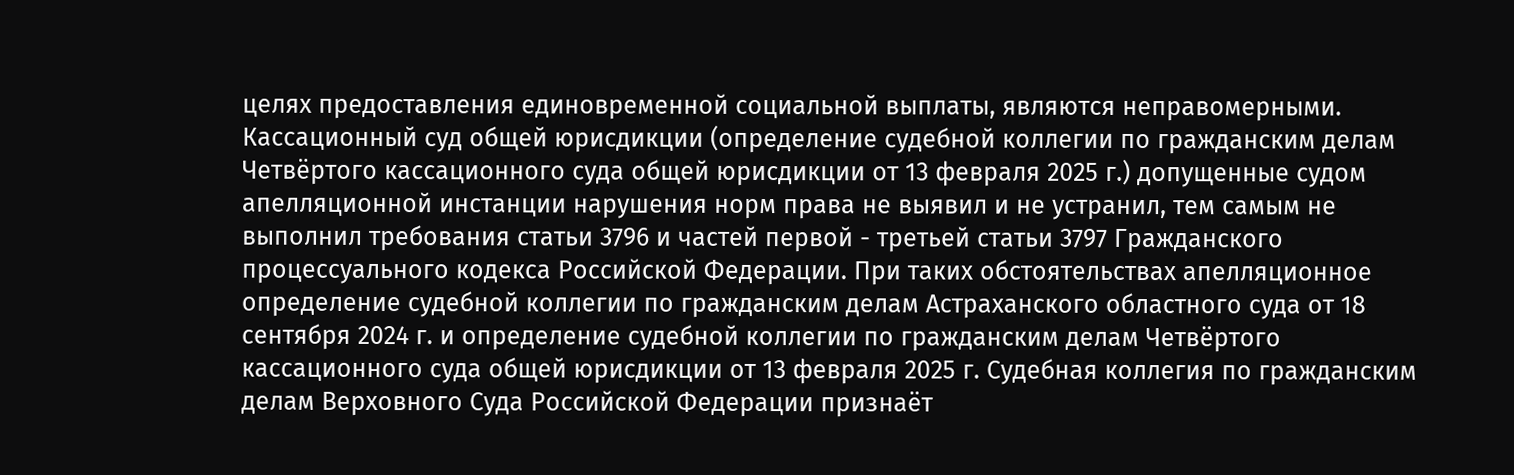целях предоставления единовременной социальной выплаты, являются неправомерными. Кассационный суд общей юрисдикции (определение судебной коллегии по гражданским делам Четвёртого кассационного суда общей юрисдикции от 13 февраля 2025 г.) допущенные судом апелляционной инстанции нарушения норм права не выявил и не устранил, тем самым не выполнил требования статьи 3796 и частей первой - третьей статьи 3797 Гражданского процессуального кодекса Российской Федерации. При таких обстоятельствах апелляционное определение судебной коллегии по гражданским делам Астраханского областного суда от 18 сентября 2024 г. и определение судебной коллегии по гражданским делам Четвёртого кассационного суда общей юрисдикции от 13 февраля 2025 г. Судебная коллегия по гражданским делам Верховного Суда Российской Федерации признаёт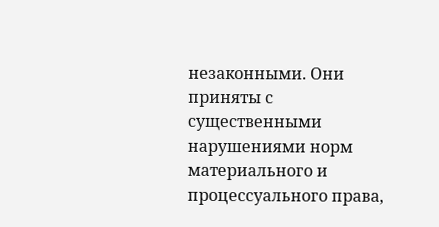незаконными. Они приняты с существенными нарушениями норм материального и процессуального права,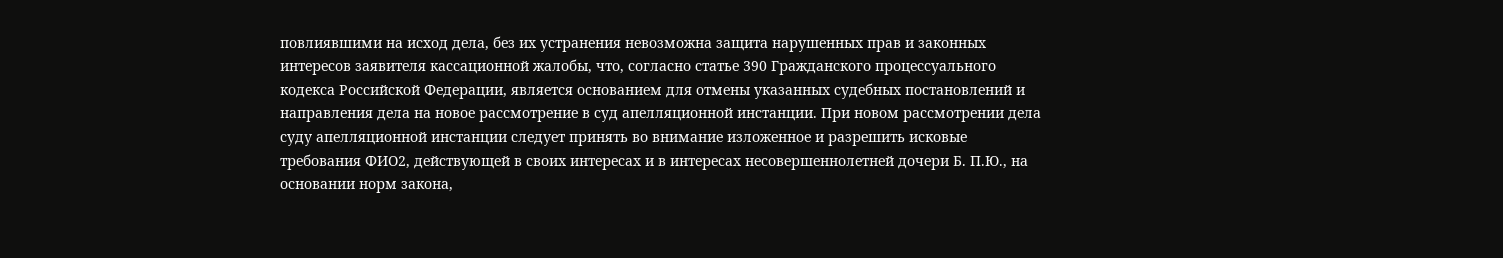повлиявшими на исход дела, без их устранения невозможна защита нарушенных прав и законных интересов заявителя кассационной жалобы, что, согласно статье 390 Гражданского процессуального кодекса Российской Федерации, является основанием для отмены указанных судебных постановлений и направления дела на новое рассмотрение в суд апелляционной инстанции. При новом рассмотрении дела суду апелляционной инстанции следует принять во внимание изложенное и разрешить исковые требования ФИО2, действующей в своих интересах и в интересах несовершеннолетней дочери Б. П.Ю., на основании норм закона,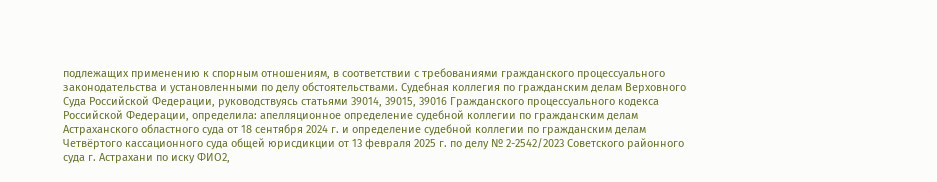подлежащих применению к спорным отношениям, в соответствии с требованиями гражданского процессуального законодательства и установленными по делу обстоятельствами. Судебная коллегия по гражданским делам Верховного Суда Российской Федерации, руководствуясь статьями 39014, 39015, 39016 Гражданского процессуального кодекса Российской Федерации, определила: апелляционное определение судебной коллегии по гражданским делам Астраханского областного суда от 18 сентября 2024 г. и определение судебной коллегии по гражданским делам Четвёртого кассационного суда общей юрисдикции от 13 февраля 2025 г. по делу № 2-2542/2023 Советского районного суда г. Астрахани по иску ФИО2,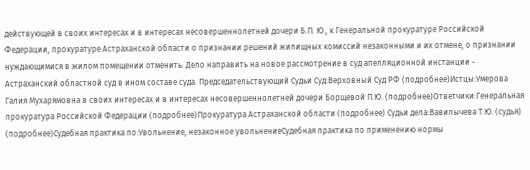действующей в своих интересах и в интересах несовершеннолетней дочери Б.П. Ю., к Генеральной прокуратуре Российской Федерации, прокуратуре Астраханской области о признании решений жилищных комиссий незаконными и их отмене, о признании нуждающимися в жилом помещении отменить. Дело направить на новое рассмотрение в суд апелляционной инстанции - Астраханский областной суд в ином составе суда. Председательствующий Судьи Суд:Верховный Суд РФ (подробнее)Истцы:Умерова Галия Мухарямовна в своих интересах и в интересах несовершеннолетней дочери Борщевой П.Ю. (подробнее)Ответчики:Генеральная прокуратура Российской Федерации (подробнее)Прокуратура Астраханской области (подробнее) Судьи дела:Вавилычева Т.Ю. (судья) (подробнее)Судебная практика по:Увольнение, незаконное увольнениеСудебная практика по применению нормы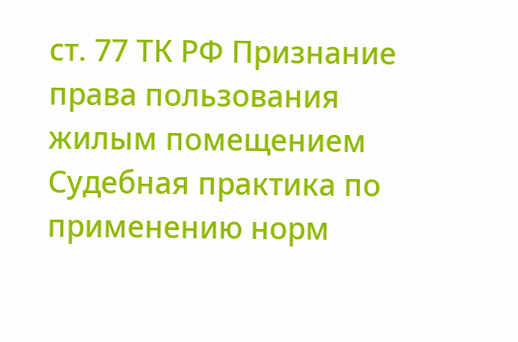ст. 77 ТК РФ Признание права пользования жилым помещением Судебная практика по применению норм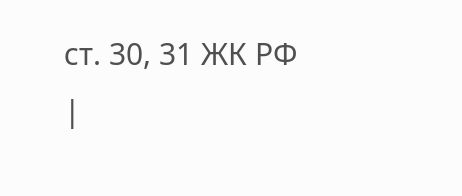ст. 30, 31 ЖК РФ
|